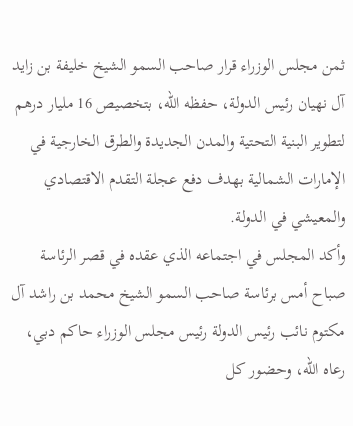ثمن مجلس الوزراء قرار صاحب السمو الشيخ خليفة بن زايد آل نهيان رئيس الدولة، حفظه الله، بتخصيص 16 مليار درهم لتطوير البنية التحتية والمدن الجديدة والطرق الخارجية في الإمارات الشمالية بهدف دفع عجلة التقدم الاقتصادي والمعيشي في الدولة.
وأكد المجلس في اجتماعه الذي عقده في قصر الرئاسة صباح أمس برئاسة صاحب السمو الشيخ محمد بن راشد آل مكتوم نائب رئيس الدولة رئيس مجلس الوزراء حاكم دبي، رعاه الله، وحضور كل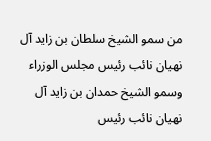من سمو الشيخ سلطان بن زايد آل نهيان نائب رئيس مجلس الوزراء وسمو الشيخ حمدان بن زايد آل نهيان نائب رئيس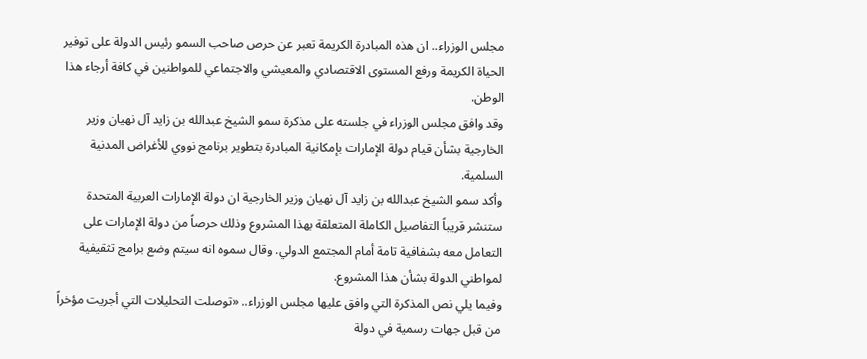مجلس الوزراء.. ان هذه المبادرة الكريمة تعبر عن حرص صاحب السمو رئيس الدولة على توفير الحياة الكريمة ورفع المستوى الاقتصادي والمعيشي والاجتماعي للمواطنين في كافة أرجاء هذا الوطن.
وقد وافق مجلس الوزراء في جلسته على مذكرة سمو الشيخ عبدالله بن زايد آل نهيان وزير الخارجية بشأن قيام دولة الإمارات بإمكانية المبادرة بتطوير برنامج نووي للأغراض المدنية السلمية.
وأكد سمو الشيخ عبدالله بن زايد آل نهيان وزير الخارجية ان دولة الإمارات العربية المتحدة ستنشر قريباً التفاصيل الكاملة المتعلقة بهذا المشروع وذلك حرصاً من دولة الإمارات على التعامل معه بشفافية تامة أمام المجتمع الدولي. وقال سموه انه سيتم وضع برامج تثقيفية لمواطني الدولة بشأن هذا المشروع.
وفيما يلي نص المذكرة التي وافق عليها مجلس الوزراء.. «توصلت التحليلات التي أجريت مؤخراً من قبل جهات رسمية في دولة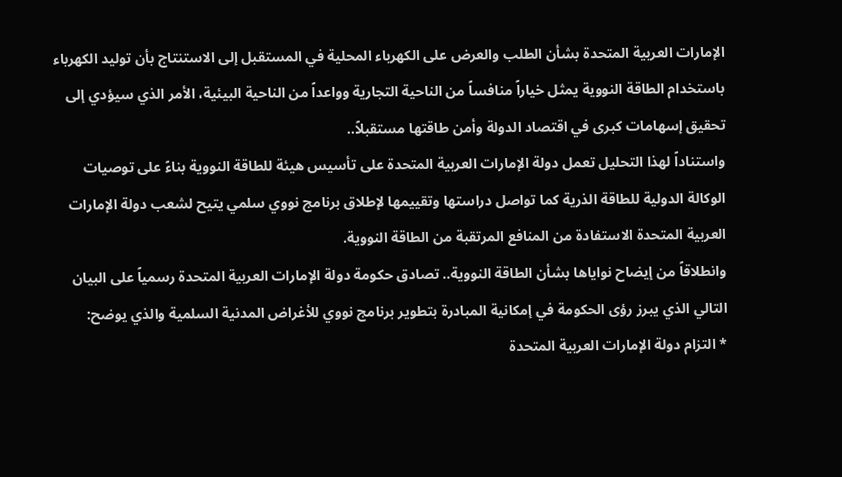الإمارات العربية المتحدة بشأن الطلب والعرض على الكهرباء المحلية في المستقبل إلى الاستنتاج بأن توليد الكهرباء باستخدام الطاقة النووية يمثل خياراً منافساً من الناحية التجارية وواعداً من الناحية البيئية، الأمر الذي سيؤدي إلى تحقيق إسهامات كبرى في اقتصاد الدولة وأمن طاقتها مستقبلاً..
واستناداً لهذا التحليل تعمل دولة الإمارات العربية المتحدة على تأسيس هيئة للطاقة النووية بناءً على توصيات الوكالة الدولية للطاقة الذرية كما تواصل دراستها وتقييمها لإطلاق برنامج نووي سلمي يتيح لشعب دولة الإمارات العربية المتحدة الاستفادة من المنافع المرتقبة من الطاقة النووية.
وانطلاقاً من إيضاح نواياها بشأن الطاقة النووية.. تصادق حكومة دولة الإمارات العربية المتحدة رسمياً على البيان التالي الذي يبرز رؤى الحكومة في إمكانية المبادرة بتطوير برنامج نووي للأغراض المدنية السلمية والذي يوضح:
* التزام دولة الإمارات العربية المتحدة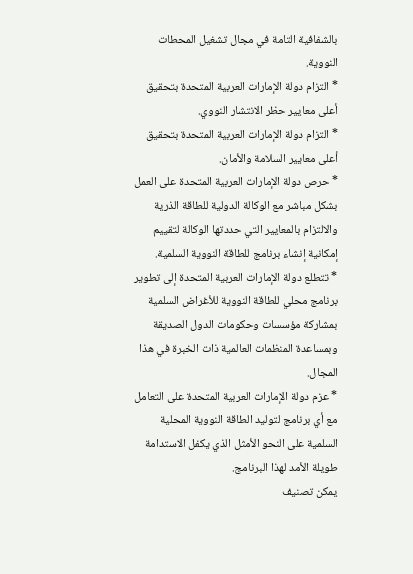بالشفافية التامة في مجال تشغيل المحطات النووية.
* التزام دولة الإمارات العربية المتحدة بتحقيق أعلى معايير حظر الانتشار النووي.
* التزام دولة الإمارات العربية المتحدة بتحقيق أعلى معايير السلامة والأمان.
* حرص دولة الإمارات العربية المتحدة على العمل بشكل مباشر مع الوكالة الدولية للطاقة الذرية والالتزام بالمعايير التي حددتها الوكالة لتقييم إمكانية إنشاء برنامج للطاقة النووية السلمية.
* تتطلع دولة الإمارات العربية المتحدة إلى تطوير برنامج محلي للطاقة النووية للأغراض السلمية بمشاركة مؤسسات وحكومات الدول الصديقة وبمساعدة المنظمات العالمية ذات الخبرة في هذا المجال.
* عزم دولة الإمارات العربية المتحدة على التعامل مع أي برنامج لتوليد الطاقة النووية المحلية السلمية على النحو الأمثل الذي يكفل الاستدامة طويلة الأمد لهذا البرنامج.
يمكن تصنيف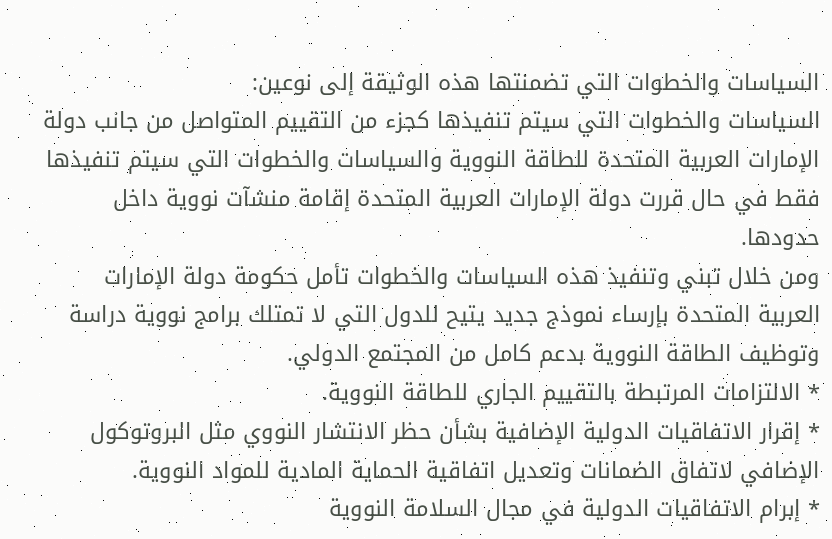السياسات والخطوات التي تضمنتها هذه الوثيقة إلى نوعين:
السياسات والخطوات التي سيتم تنفيذها كجزء من التقييم المتواصل من جانب دولة الإمارات العربية المتحدة للطاقة النووية والسياسات والخطوات التي سيتم تنفيذها فقط في حال قررت دولة الإمارات العربية المتحدة إقامة منشآت نووية داخل حدودها.
ومن خلال تبني وتنفيذ هذه السياسات والخطوات تأمل حكومة دولة الإمارات العربية المتحدة بإرساء نموذج جديد يتيح للدول التي لا تمتلك برامج نووية دراسة وتوظيف الطاقة النووية بدعم كامل من المجتمع الدولي.
* الالتزامات المرتبطة بالتقييم الجاري للطاقة النووية.
* إقرار الاتفاقيات الدولية الإضافية بشأن حظر الانتشار النووي مثل البروتوكول الإضافي لاتفاق الضمانات وتعديل اتفاقية الحماية المادية للمواد النووية.
* إبرام الاتفاقيات الدولية في مجال السلامة النووية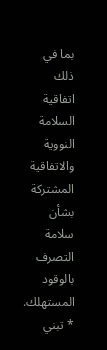بما في ذلك اتفاقية السلامة النووية والاتفاقية المشتركة بشأن سلامة التصرف بالوقود المستهلك.
* تبني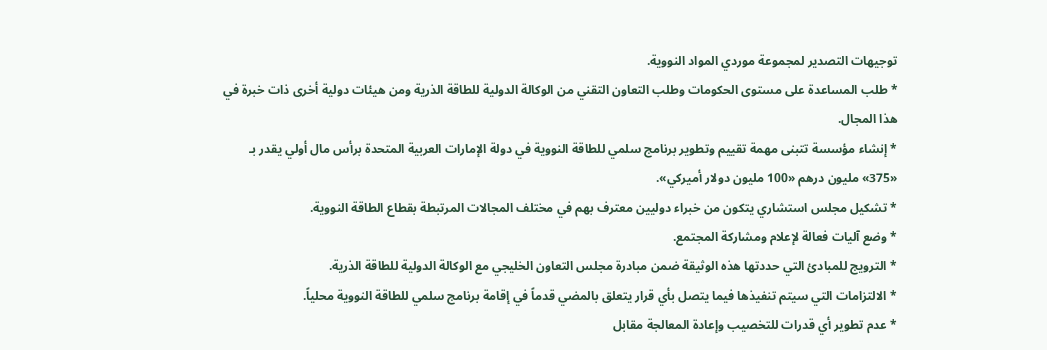توجيهات التصدير لمجموعة موردي المواد النووية.
* طلب المساعدة على مستوى الحكومات وطلب التعاون التقني من الوكالة الدولية للطاقة الذرية ومن هيئات دولية أخرى ذات خبرة في هذا المجال.
* إنشاء مؤسسة تتبنى مهمة تقييم وتطوير برنامج سلمي للطاقة النووية في دولة الإمارات العربية المتحدة برأس مال أولي يقدر بـ «375» مليون درهم «100 مليون دولار أميركي».
* تشكيل مجلس استشاري يتكون من خبراء دوليين معترف بهم في مختلف المجالات المرتبطة بقطاع الطاقة النووية.
* وضع آليات فعالة لإعلام ومشاركة المجتمع.
* الترويج للمبادئ التي حددتها هذه الوثيقة ضمن مبادرة مجلس التعاون الخليجي مع الوكالة الدولية للطاقة الذرية.
* الالتزامات التي سيتم تنفيذها فيما يتصل بأي قرار يتعلق بالمضي قدماً في إقامة برنامج سلمي للطاقة النووية محلياً.
* عدم تطوير أي قدرات للتخصيب وإعادة المعالجة مقابل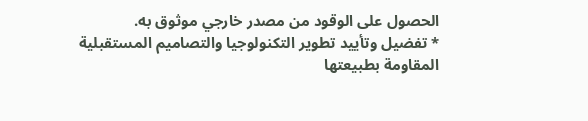الحصول على الوقود من مصدر خارجي موثوق به.
* تفضيل وتأييد تطوير التكنولوجيا والتصاميم المستقبلية المقاومة بطبيعتها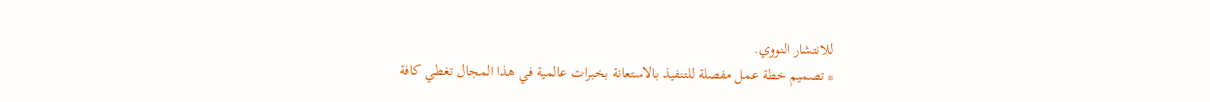للانتشار النووي.
* تصميم خطة عمل مفصلة للتنفيذ بالاستعانة بخبرات عالمية في هذا المجال تغطي كافة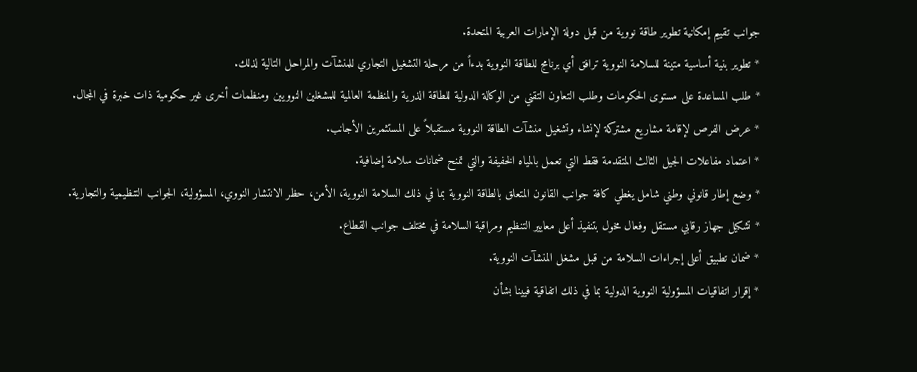جوانب تقييم إمكانية تطوير طاقة نووية من قبل دولة الإمارات العربية المتحدة.
* تطوير بنية أساسية متينة للسلامة النووية ترافق أي برنامج للطاقة النووية بدءاً من مرحلة التشغيل التجاري للمنشآت والمراحل التالية لذلك.
* طلب المساعدة على مستوى الحكومات وطلب التعاون التقني من الوكالة الدولية للطاقة الذرية والمنظمة العالمية للمشغلين النوويين ومنظمات أخرى غير حكومية ذات خبرة في المجال.
* عرض الفرص لإقامة مشاريع مشتركة لإنشاء وتشغيل منشآت الطاقة النووية مستقبلاً على المستثمرين الأجانب.
* اعتماد مفاعلات الجيل الثالث المتقدمة فقط التي تعمل بالمياه الخفيفة والتي تمنح ضمانات سلامة إضافية.
* وضع إطار قانوني وطني شامل يغطي كافة جوانب القانون المتعلق بالطاقة النووية بما في ذلك السلامة النووية، الأمن، حظر الانتشار النووي، المسؤولية، الجوانب التنظيمية والتجارية.
* تشكيل جهاز رقابي مستقل وفعال مخول بتنفيذ أعلى معايير التنظيم ومراقبة السلامة في مختلف جوانب القطاع.
* ضمان تطبيق أعلى إجراءات السلامة من قبل مشغل المنشآت النووية.
* إقرار اتفاقيات المسؤولية النووية الدولية بما في ذلك اتفاقية فيينا بشأن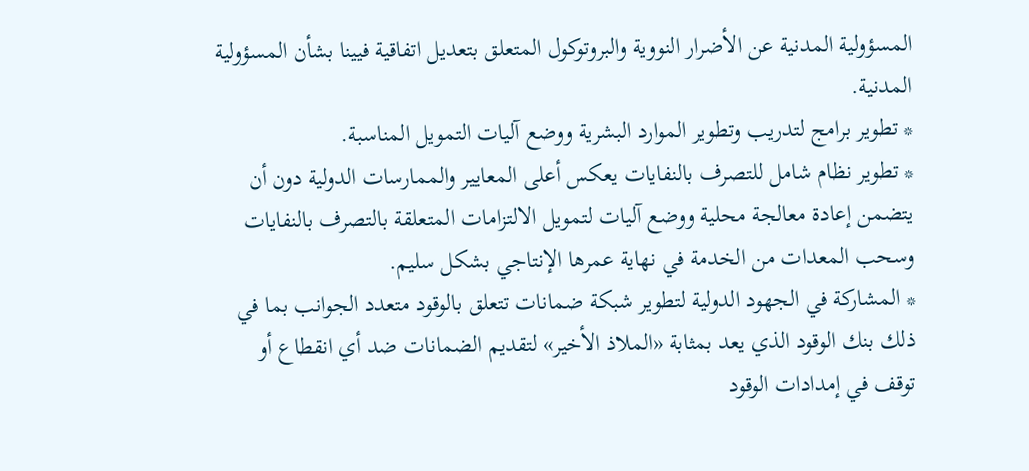المسؤولية المدنية عن الأضرار النووية والبروتوكول المتعلق بتعديل اتفاقية فيينا بشأن المسؤولية المدنية.
* تطوير برامج لتدريب وتطوير الموارد البشرية ووضع آليات التمويل المناسبة.
* تطوير نظام شامل للتصرف بالنفايات يعكس أعلى المعايير والممارسات الدولية دون أن يتضمن إعادة معالجة محلية ووضع آليات لتمويل الالتزامات المتعلقة بالتصرف بالنفايات وسحب المعدات من الخدمة في نهاية عمرها الإنتاجي بشكل سليم.
* المشاركة في الجهود الدولية لتطوير شبكة ضمانات تتعلق بالوقود متعدد الجوانب بما في ذلك بنك الوقود الذي يعد بمثابة «الملاذ الأخير» لتقديم الضمانات ضد أي انقطاع أو توقف في إمدادات الوقود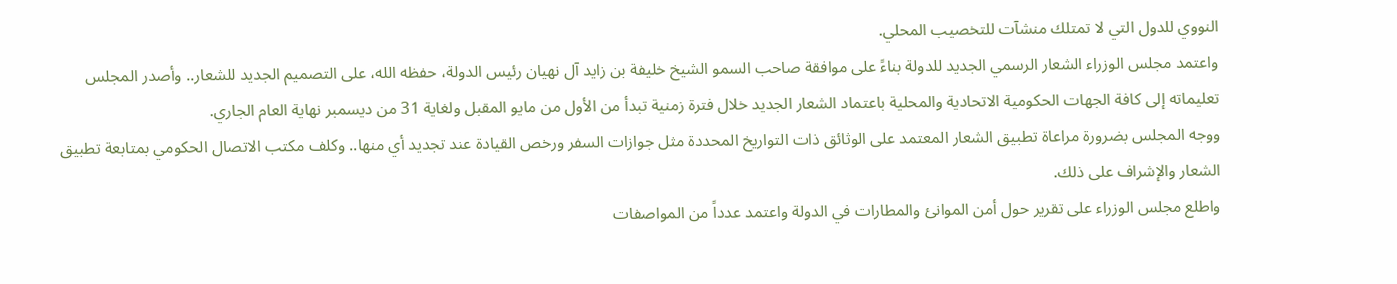النووي للدول التي لا تمتلك منشآت للتخصيب المحلي.
واعتمد مجلس الوزراء الشعار الرسمي الجديد للدولة بناءً على موافقة صاحب السمو الشيخ خليفة بن زايد آل نهيان رئيس الدولة، حفظه الله، على التصميم الجديد للشعار.. وأصدر المجلس تعليماته إلى كافة الجهات الحكومية الاتحادية والمحلية باعتماد الشعار الجديد خلال فترة زمنية تبدأ من الأول من مايو المقبل ولغاية 31 من ديسمبر نهاية العام الجاري.
ووجه المجلس بضرورة مراعاة تطبيق الشعار المعتمد على الوثائق ذات التواريخ المحددة مثل جوازات السفر ورخص القيادة عند تجديد أي منها.. وكلف مكتب الاتصال الحكومي بمتابعة تطبيق الشعار والإشراف على ذلك.
واطلع مجلس الوزراء على تقرير حول أمن الموانئ والمطارات في الدولة واعتمد عدداً من المواصفات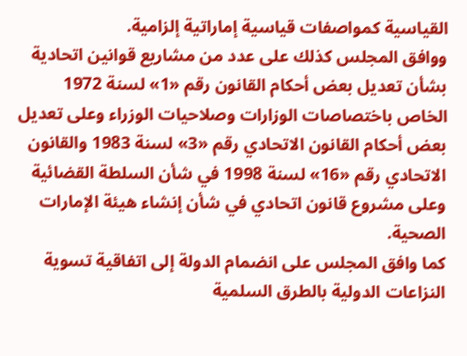القياسية كمواصفات قياسية إماراتية إلزامية.
ووافق المجلس كذلك على عدد من مشاريع قوانين اتحادية بشأن تعديل بعض أحكام القانون رقم «1» لسنة 1972 الخاص باختصاصات الوزارات وصلاحيات الوزراء وعلى تعديل بعض أحكام القانون الاتحادي رقم «3» لسنة 1983 والقانون الاتحادي رقم «16» لسنة 1998 في شأن السلطة القضائية وعلى مشروع قانون اتحادي في شأن إنشاء هيئة الإمارات الصحية.
كما وافق المجلس على انضمام الدولة إلى اتفاقية تسوية النزاعات الدولية بالطرق السلمية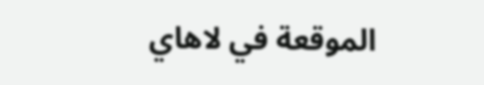الموقعة في لاهاي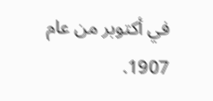في أكتوبر من عام 1907.